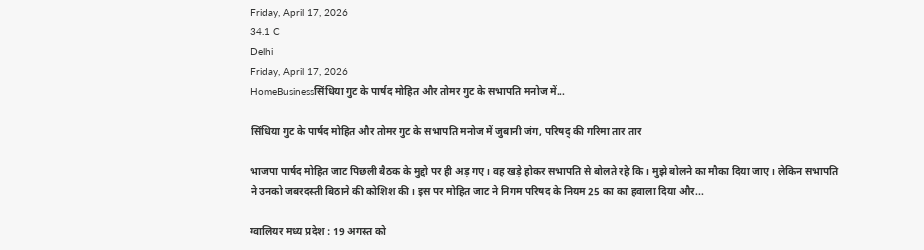Friday, April 17, 2026
34.1 C
Delhi
Friday, April 17, 2026
HomeBusinessसिंधिया गुट के पार्षद मोहित और तोमर गुट के सभापति मनोज में...

सिंधिया गुट के पार्षद मोहित और तोमर गुट के सभापति मनोज में जुबानी जंग, परिषद् की गरिमा तार तार

भाजपा पार्षद मोहित जाट पिछली बैठक के मुद्दो पर ही अड़ गए। वह खड़े होकर सभापति से बोलते रहे कि। मुझे बोलने का मौका दिया जाए। लेकिन सभापति ने उनको जबरदस्ती बिठाने की कोशिश की। इस पर मोहित जाट ने निगम परिषद के नियम 25 का का हवाला दिया और...

ग्वालियर मध्य प्रदेश : 19 अगस्त को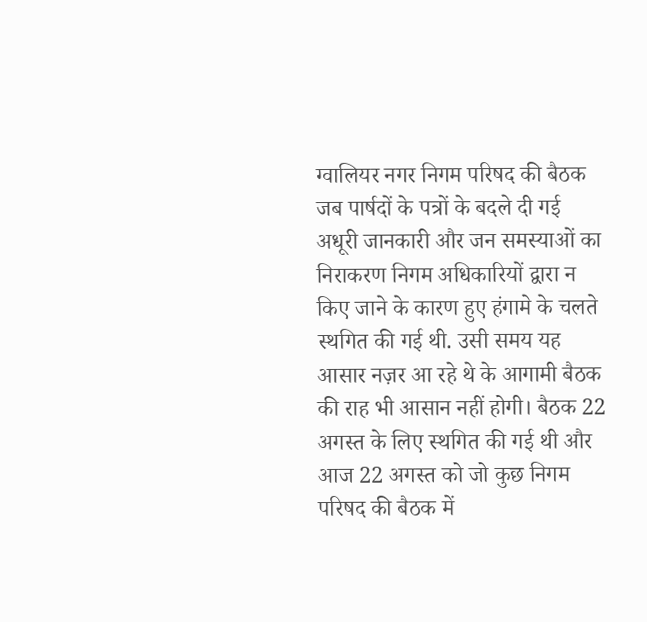ग्वालियर नगर निगम परिषद की बैठक जब पार्षदों के पत्रों के बदले दी गई अधूरी जानकारी और जन समस्याओं का निराकरण निगम अधिकारियों द्वारा न किए जाने के कारण हुए हंगामे के चलते स्थगित की गई थी. उसी समय यह आसार नज़र आ रहे थे के आगामी बैठक की राह भी आसान नहीं होगी। बैठक 22 अगस्त के लिए स्थगित की गई थी और आज 22 अगस्त को जो कुछ निगम परिषद की बैठक में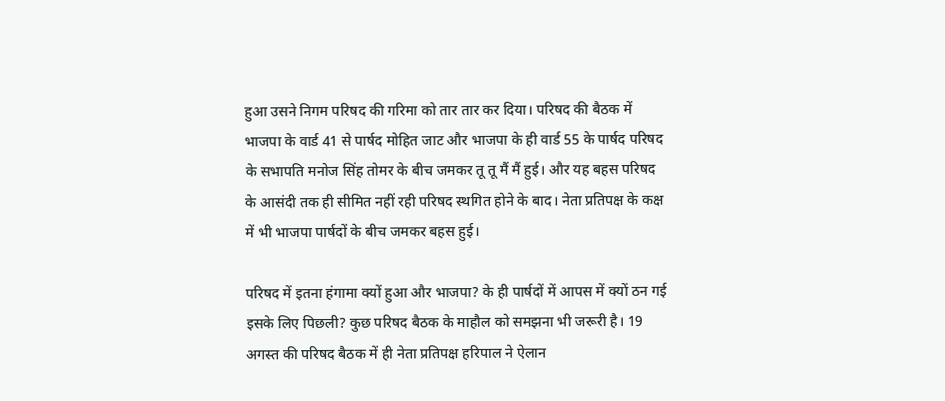हुआ उसने निगम परिषद की गरिमा को तार तार कर दिया। परिषद की बैठक में भाजपा के वार्ड 41 से पार्षद मोहित जाट और भाजपा के ही वार्ड 55 के पार्षद परिषद के सभापति मनोज सिंह तोमर के बीच जमकर तू तू मैं मैं हुई। और यह बहस परिषद के आसंदी तक ही सीमित नहीं रही परिषद स्थगित होने के बाद। नेता प्रतिपक्ष के कक्ष में भी भाजपा पार्षदों के बीच जमकर बहस हुई।

परिषद में इतना हंगामा क्यों हुआ और भाजपा? के ही पार्षदों में आपस में क्यों ठन गई इसके लिए पिछली? कुछ परिषद बैठक के माहौल को समझना भी जरूरी है। 19 अगस्त की परिषद बैठक में ही नेता प्रतिपक्ष हरिपाल ने ऐलान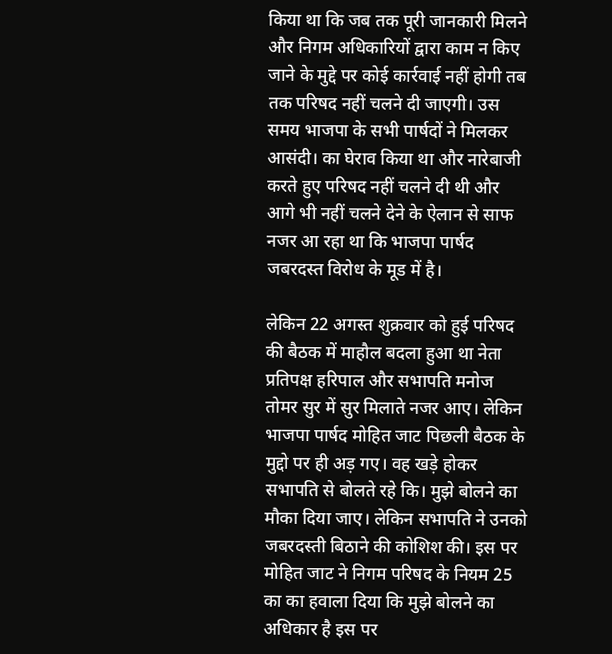किया था कि जब तक पूरी जानकारी मिलने और निगम अधिकारियों द्वारा काम न किए जाने के मुद्दे पर कोई कार्रवाई नहीं होगी तब तक परिषद नहीं चलने दी जाएगी। उस समय भाजपा के सभी पार्षदों ने मिलकर आसंदी। का घेराव किया था और नारेबाजी करते हुए परिषद नहीं चलने दी थी और आगे भी नहीं चलने देने के ऐलान से साफ नजर आ रहा था कि भाजपा पार्षद जबरदस्त विरोध के मूड में है।

लेकिन 22 अगस्त शुक्रवार को हुई परिषद की बैठक में माहौल बदला हुआ था नेता प्रतिपक्ष हरिपाल और सभापति मनोज तोमर सुर में सुर मिलाते नजर आए। लेकिन भाजपा पार्षद मोहित जाट पिछली बैठक के मुद्दो पर ही अड़ गए। वह खड़े होकर सभापति से बोलते रहे कि। मुझे बोलने का मौका दिया जाए। लेकिन सभापति ने उनको जबरदस्ती बिठाने की कोशिश की। इस पर मोहित जाट ने निगम परिषद के नियम 25 का का हवाला दिया कि मुझे बोलने का अधिकार है इस पर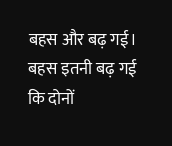बहस और बढ़ गई। बहस इतनी बढ़ गई कि दोनों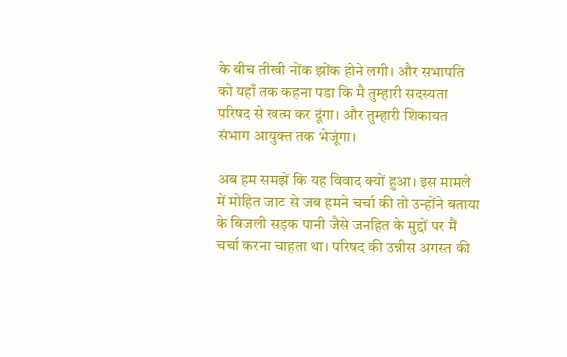के बीच तीखी नोंक झोंक होने लगी। और सभापति को यहाँ तक कहना पडा कि मै तुम्हारी सदस्यता परिषद से खत्म कर दूंगा। और तुम्हारी शिकायत संभाग आयुक्त तक भेजूंगा।

अब हम समझें कि यह विवाद क्यों हुआ। इस मामले में मोहित जाट से जब हमने चर्चा की तो उन्होंने बताया के बिजली सड़क पानी जैसे जनहित के मुद्दों पर मैं चर्चा करना चाहता था। परिषद की उन्नीस अगस्त की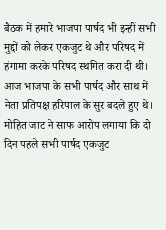बैठक में हमारे भाजपा पार्षद भी इन्हीं सभी मुद्दों को लेकर एकजुट थे और परिषद में हंगामा करके परिषद स्थगित करा दी थी। आज भाजपा के सभी पार्षद और साथ में नेता प्रतिपक्ष हरिपाल के सुर बदले हुए थे। मोहित जाट ने साफ आरोप लगाया कि दो दिन पहले सभी पार्षद एकजुट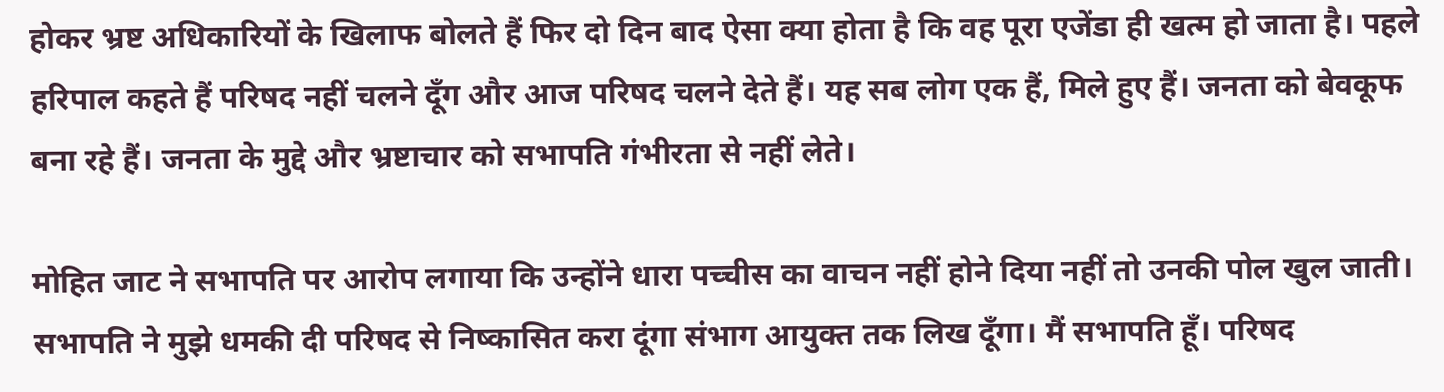होकर भ्रष्ट अधिकारियों के खिलाफ बोलते हैं फिर दो दिन बाद ऐसा क्या होता है कि वह पूरा एजेंडा ही खत्म हो जाता है। पहले हरिपाल कहते हैं परिषद नहीं चलने दूँग और आज परिषद चलने देते हैं। यह सब लोग एक हैं, मिले हुए हैं। जनता को बेवकूफ बना रहे हैं। जनता के मुद्दे और भ्रष्टाचार को सभापति गंभीरता से नहीं लेते।

मोहित जाट ने सभापति पर आरोप लगाया कि उन्होंने धारा पच्चीस का वाचन नहीं होने दिया नहीं तो उनकी पोल खुल जाती। सभापति ने मुझे धमकी दी परिषद से निष्कासित करा दूंगा संभाग आयुक्त तक लिख दूँगा। मैं सभापति हूँ। परिषद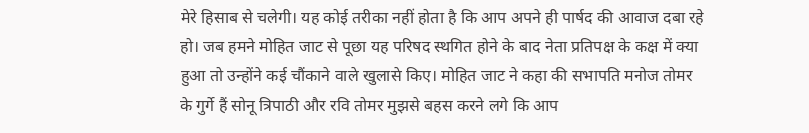मेरे हिसाब से चलेगी। यह कोई तरीका नहीं होता है कि आप अपने ही पार्षद की आवाज दबा रहे हो। जब हमने मोहित जाट से पूछा यह परिषद स्थगित होने के बाद नेता प्रतिपक्ष के कक्ष में क्या हुआ तो उन्होंने कई चौंकाने वाले खुलासे किए। मोहित जाट ने कहा की सभापति मनोज तोमर के गुर्गे हैं सोनू त्रिपाठी और रवि तोमर मुझसे बहस करने लगे कि आप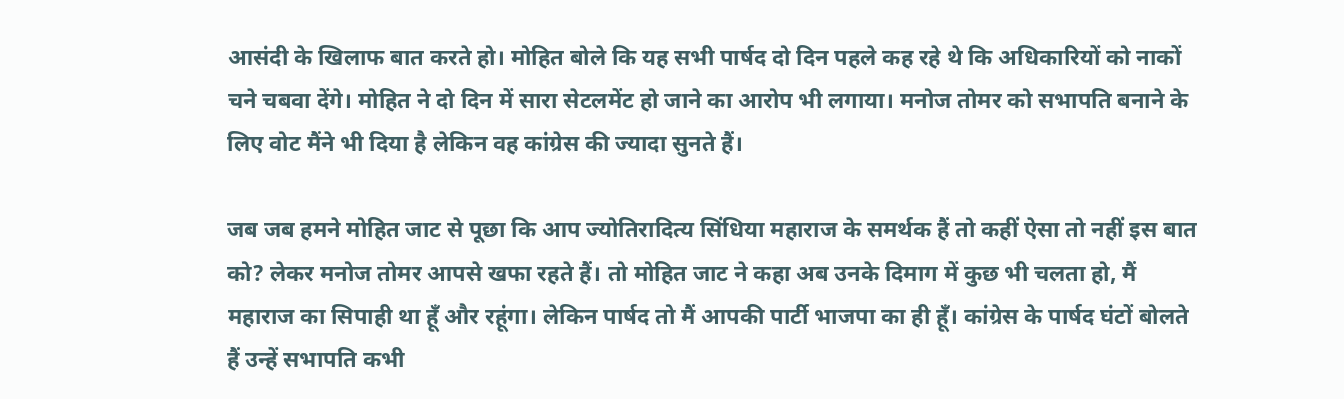आसंदी के खिलाफ बात करते हो। मोहित बोले कि यह सभी पार्षद दो दिन पहले कह रहे थे कि अधिकारियों को नाकों चने चबवा देंगे। मोहित ने दो दिन में सारा सेटलमेंट हो जाने का आरोप भी लगाया। मनोज तोमर को सभापति बनाने के लिए वोट मैंने भी दिया है लेकिन वह कांग्रेस की ज्यादा सुनते हैं।

जब जब हमने मोहित जाट से पूछा कि आप ज्योतिरादित्य सिंधिया महाराज के समर्थक हैं तो कहीं ऐसा तो नहीं इस बात को? लेकर मनोज तोमर आपसे खफा रहते हैं। तो मोहित जाट ने कहा अब उनके दिमाग में कुछ भी चलता हो, मैं महाराज का सिपाही था हूँ और रहूंगा। लेकिन पार्षद तो मैं आपकी पार्टी भाजपा का ही हूँ। कांग्रेस के पार्षद घंटों बोलते हैं उन्हें सभापति कभी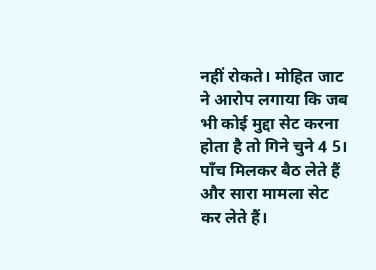नहीं रोकते। मोहित जाट ने आरोप लगाया कि जब भी कोई मुद्दा सेट करना होता है तो गिने चुने 4 5। पाँच मिलकर बैठ लेते हैं और सारा मामला सेट कर लेते हैं।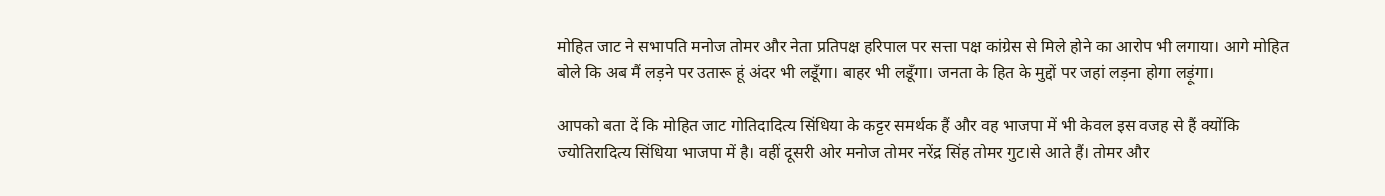मोहित जाट ने सभापति मनोज तोमर और नेता प्रतिपक्ष हरिपाल पर सत्ता पक्ष कांग्रेस से मिले होने का आरोप भी लगाया। आगे मोहित बोले कि अब मैं लड़ने पर उतारू हूं अंदर भी लडूँगा। बाहर भी लडूँगा। जनता के हित के मुद्दों पर जहां लड़ना होगा लड़ूंगा।

आपको बता दें कि मोहित जाट गोतिदादित्य सिंधिया के कट्टर समर्थक हैं और वह भाजपा में भी केवल इस वजह से हैं क्योंकि ज्योतिरादित्य सिंधिया भाजपा में है। वहीं दूसरी ओर मनोज तोमर नरेंद्र सिंह तोमर गुट।से आते हैं। तोमर और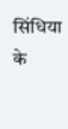सिंधिया के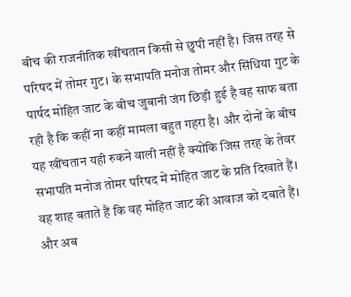बीच की राजनीतिक खींचतान किसी से छुपी नहीं है। जिस तरह से परिषद में तोमर गुट। के सभापति मनोज तोमर और सिंधिया गुट के पार्षद मोहित जाट के बीच जुबानी जंग छिड़ी हुई है वह साफ बता रही है कि कहीं ना कहीं मामला बहुत गहरा है। और दोनों के बीच यह खींचतान यही रुकने वाली नहीं है क्योंकि जिस तरह के तेवर सभापति मनोज तोमर परिषद में मोहित जाट के प्रति दिखाते हैं। वह शाह बताते हैं कि वह मोहित जाट की आवाज को दबाते हैं। और अब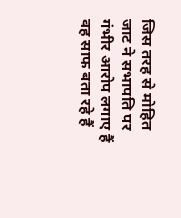जिस तरह से मोहित जाट ने सभापति पर गंभीर आरोप लगाए हैं वह साफ बता रहे हैं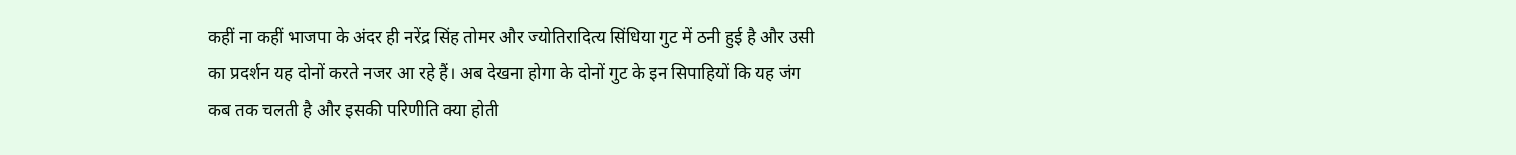कहीं ना कहीं भाजपा के अंदर ही नरेंद्र सिंह तोमर और ज्योतिरादित्य सिंधिया गुट में ठनी हुई है और उसी का प्रदर्शन यह दोनों करते नजर आ रहे हैं। अब देखना होगा के दोनों गुट के इन सिपाहियों कि यह जंग कब तक चलती है और इसकी परिणीति क्या होती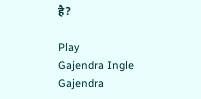है?

Play
Gajendra Ingle
Gajendra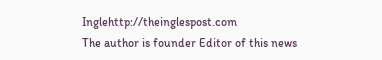Inglehttp://theinglespost.com
The author is founder Editor of this news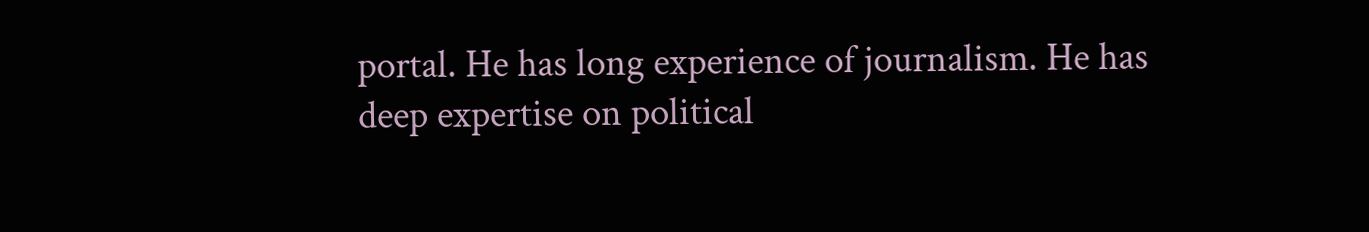portal. He has long experience of journalism. He has deep expertise on political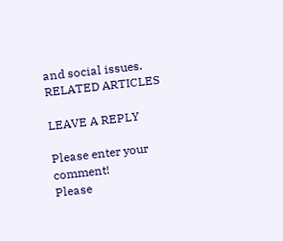and social issues.
RELATED ARTICLES

LEAVE A REPLY

Please enter your comment!
Please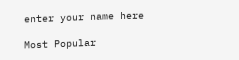enter your name here

Most Popular